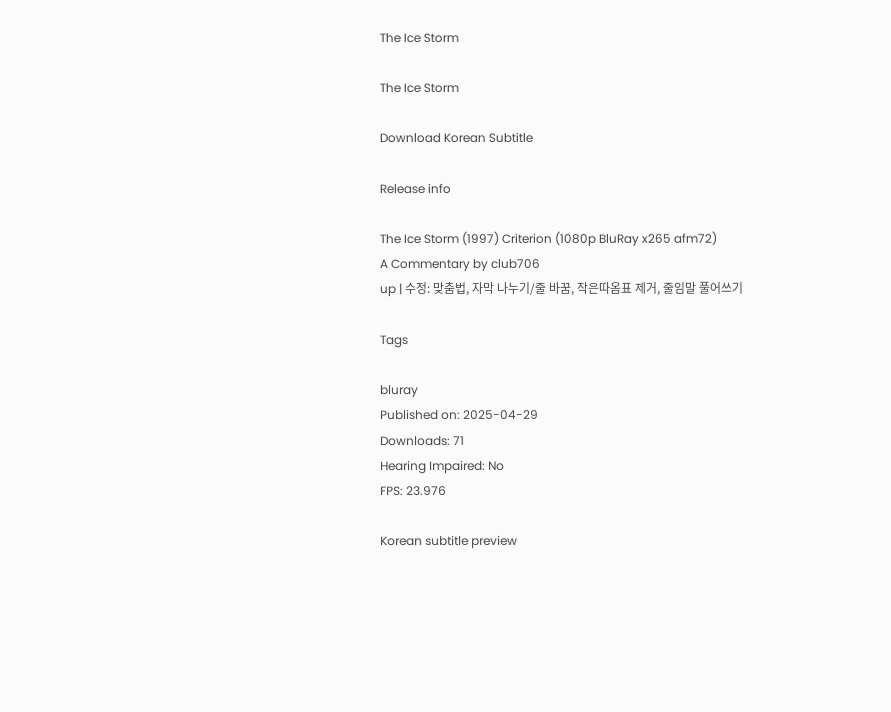The Ice Storm

The Ice Storm

Download Korean Subtitle

Release info

The Ice Storm (1997) Criterion (1080p BluRay x265 afm72)
A Commentary by club706
up | 수정: 맞춤법, 자막 나누기/줄 바꿈, 작은따옴표 제거, 줄임말 풀어쓰기

Tags

bluray
Published on: 2025-04-29
Downloads: 71
Hearing Impaired: No
FPS: 23.976

Korean subtitle preview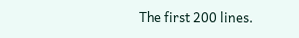The first 200 lines.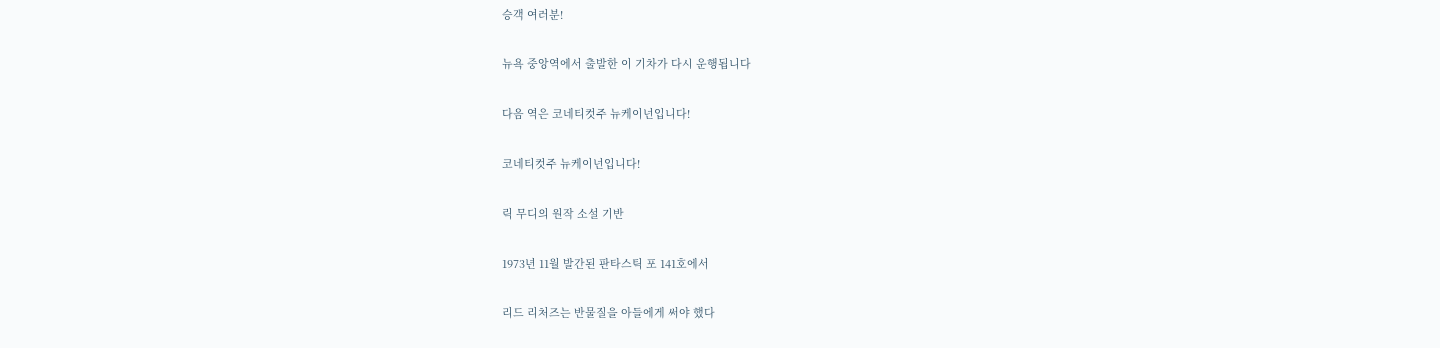승객 여러분!

뉴욕 중앙역에서 출발한 이 기차가 다시 운행됩니다

다음 역은 코네티컷주 뉴케이넌입니다!

코네티컷주 뉴케이넌입니다!

릭 무디의 원작 소설 기반

1973년 11월 발간된 판타스틱 포 141호에서

리드 리처즈는 반물질을 아들에게 써야 했다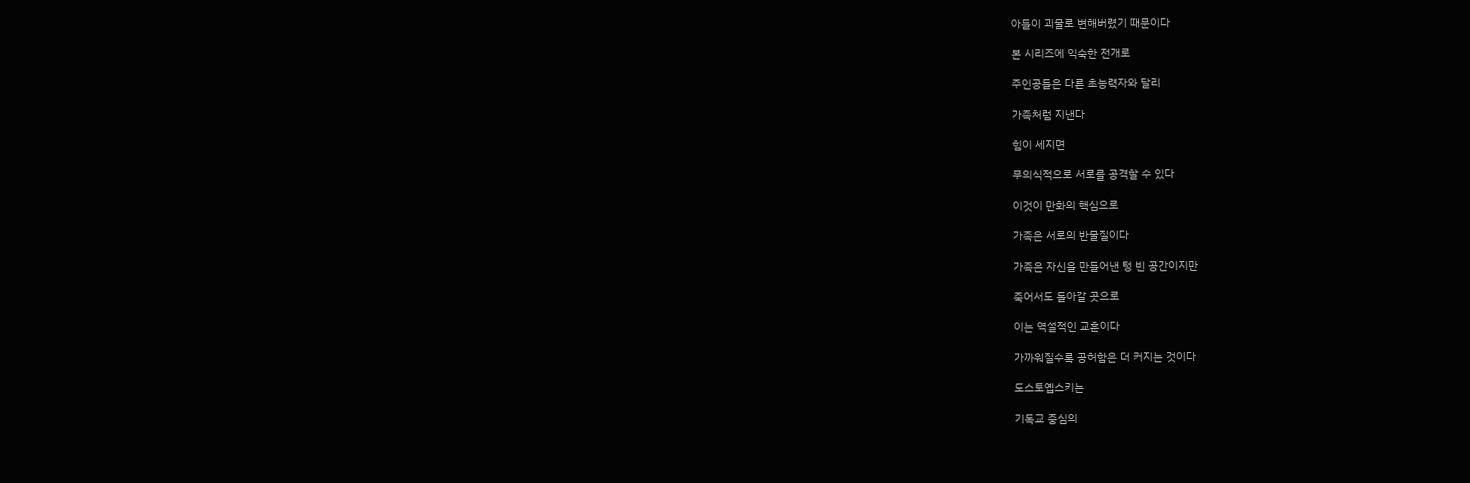아들이 괴물로 변해버렸기 때문이다

본 시리즈에 익숙한 전개로

주인공들은 다른 초능력자와 달리

가족처럼 지낸다

힘이 세지면

무의식적으로 서로를 공격할 수 있다

이것이 만화의 핵심으로

가족은 서로의 반물질이다

가족은 자신을 만들어낸 텅 빈 공간이지만

죽어서도 돌아갈 곳으로

이는 역설적인 교훈이다

가까워질수록 공허함은 더 커지는 것이다

도스토옙스키는

기독교 중심의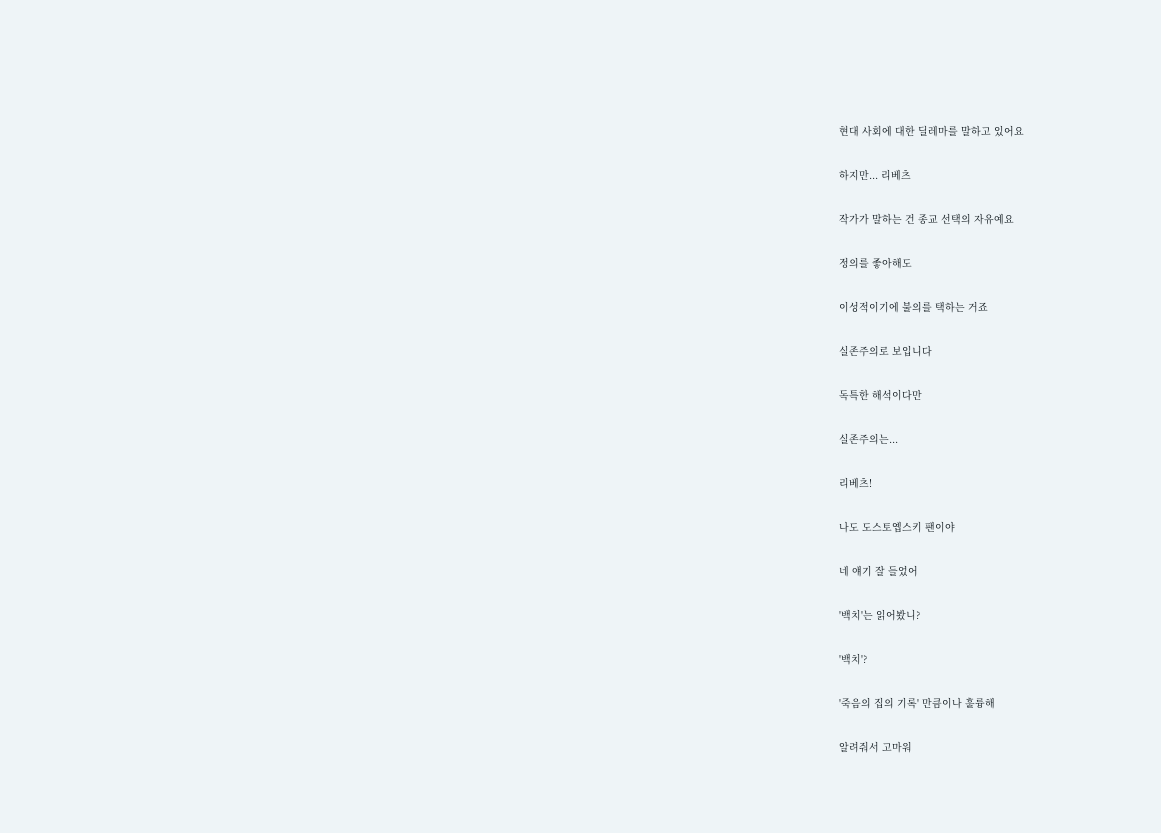현대 사회에 대한 딜레마를 말하고 있어요

하지만... 리베츠

작가가 말하는 건 종교 선택의 자유예요

정의를 좋아해도

이성적이기에 불의를 택하는 거죠

실존주의로 보입니다

독특한 해석이다만

실존주의는...

리베츠!

나도 도스토옙스키 팬이야

네 얘기 잘 들었어

'백치'는 읽어봤니?

'백치'?

'죽음의 집의 기록' 만큼이나 훌륭해

알려줘서 고마워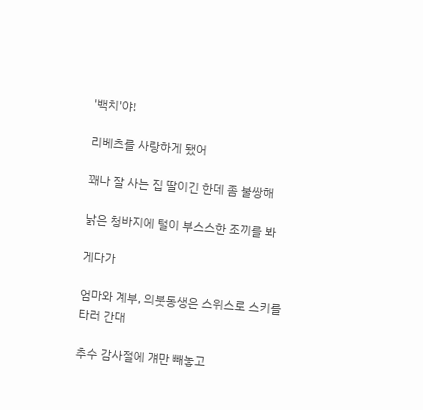'백치'야!

리베츠를 사랑하게 됐어

꽤나 잘 사는 집 딸이긴 한데 좀 불쌍해

낡은 청바지에 털이 부스스한 조끼를 봐

게다가

엄마와 계부, 의붓동생은 스위스로 스키를 타러 간대

추수 감사절에 걔만 빼놓고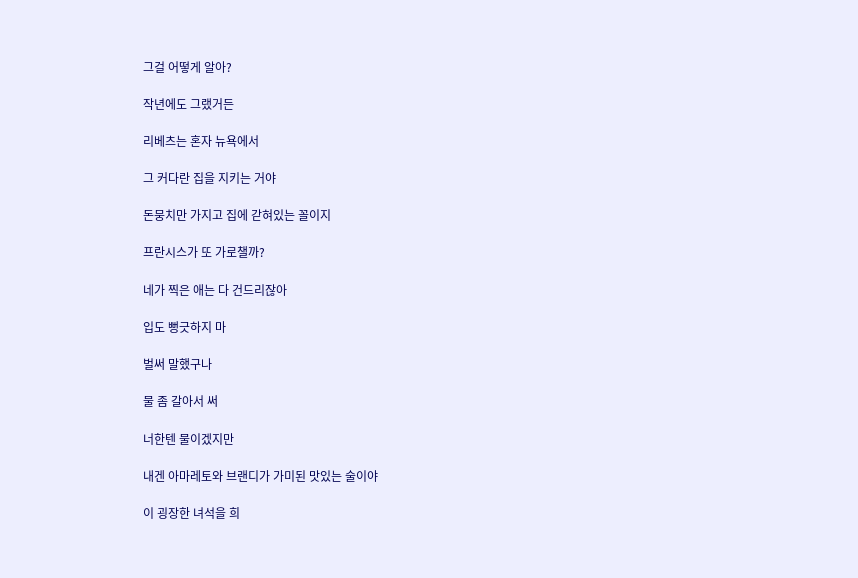그걸 어떻게 알아?

작년에도 그랬거든

리베츠는 혼자 뉴욕에서

그 커다란 집을 지키는 거야

돈뭉치만 가지고 집에 갇혀있는 꼴이지

프란시스가 또 가로챌까?

네가 찍은 애는 다 건드리잖아

입도 뻥긋하지 마

벌써 말했구나

물 좀 갈아서 써

너한텐 물이겠지만

내겐 아마레토와 브랜디가 가미된 맛있는 술이야

이 굉장한 녀석을 희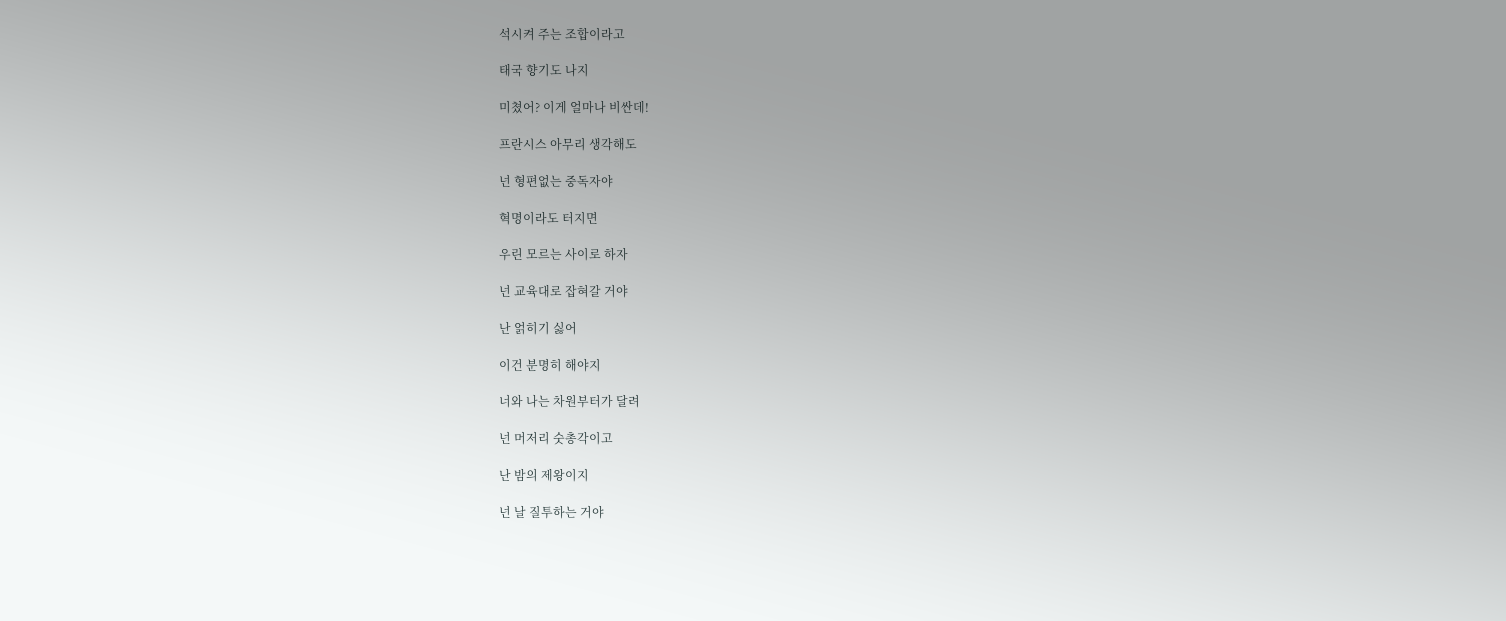석시켜 주는 조합이라고

태국 향기도 나지

미쳤어? 이게 얼마나 비싼데!

프란시스 아무리 생각해도

넌 형편없는 중독자야

혁명이라도 터지면

우린 모르는 사이로 하자

넌 교육대로 잡혀갈 거야

난 얽히기 싫어

이건 분명히 해야지

너와 나는 차원부터가 달려

넌 머저리 숫총각이고

난 밤의 제왕이지

넌 날 질투하는 거야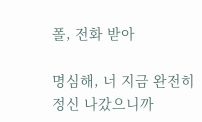폴, 전화 받아

명심해, 너 지금 완전히 정신 나갔으니까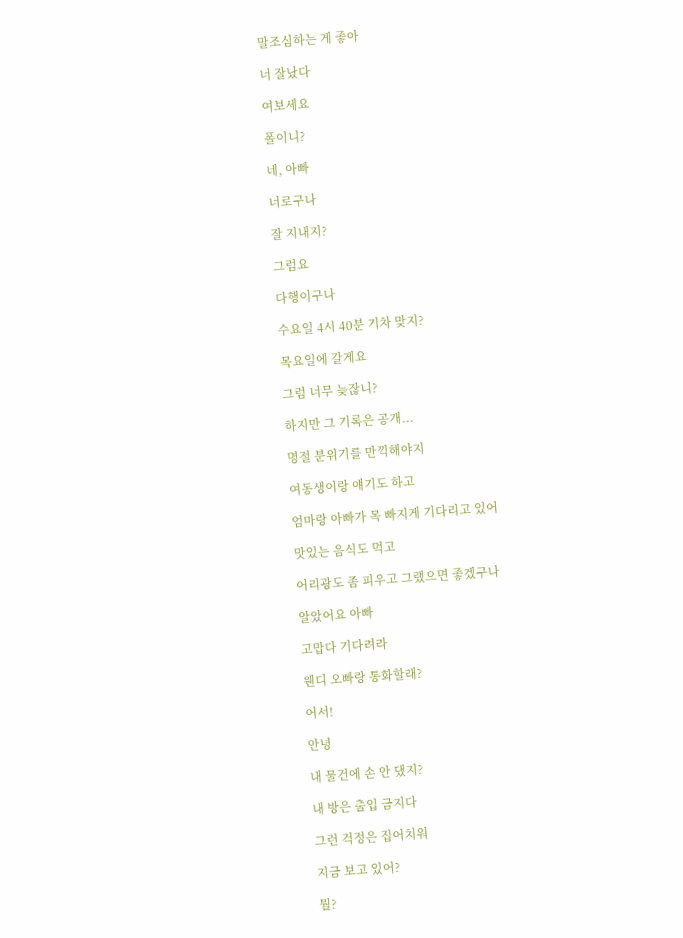말조심하는 게 좋아

너 잘났다

여보세요

폴이니?

네, 아빠

너로구나

잘 지내지?

그럼요

다행이구나

수요일 4시 40분 기차 맞지?

목요일에 갈게요

그럼 너무 늦잖니?

하지만 그 기록은 공개...

명절 분위기를 만끽해야지

여동생이랑 얘기도 하고

엄마랑 아빠가 목 빠지게 기다리고 있어

맛있는 음식도 먹고

어리광도 좀 피우고 그랬으면 좋겠구나

알았어요 아빠

고맙다 기다려라

웬디 오빠랑 통화할래?

어서!

안녕

내 물건에 손 안 댔지?

내 방은 출입 금지다

그런 걱정은 집어치워

지금 보고 있어?

뭘?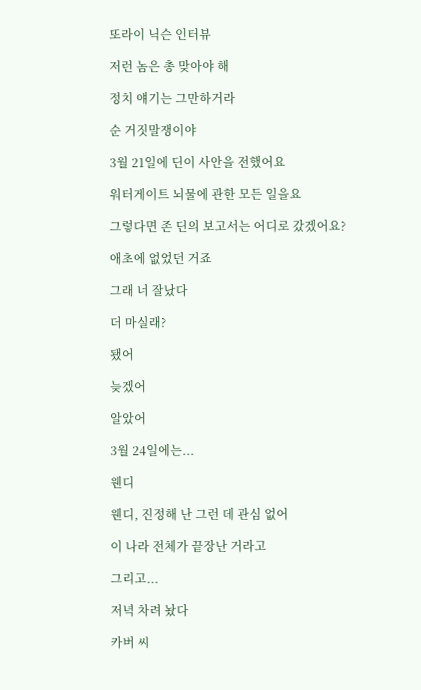또라이 닉슨 인터뷰

저런 놈은 총 맞아야 해

정치 얘기는 그만하거라

순 거짓말쟁이야

3월 21일에 딘이 사안을 전했어요

워터게이트 뇌물에 관한 모든 일을요

그렇다면 존 딘의 보고서는 어디로 갔겠어요?

애초에 없었던 거죠

그래 너 잘났다

더 마실래?

됐어

늦겠어

알았어

3월 24일에는...

웬디

웬디, 진정해 난 그런 데 관심 없어

이 나라 전체가 끝장난 거라고

그리고...

저녁 차려 놨다

카버 씨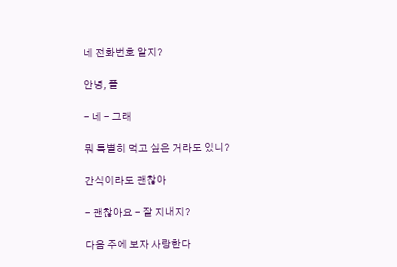네 전화번호 알지?

안녕, 폴

- 네 - 그래

뭐 특별히 먹고 싶은 거라도 있니?

간식이라도 괜찮아

- 괜찮아요 - 잘 지내지?

다음 주에 보자 사랑한다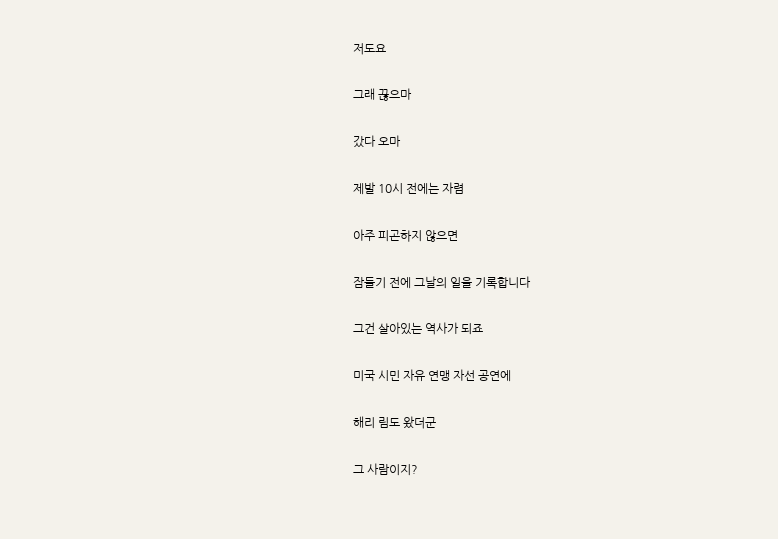저도요

그래 끊으마

갔다 오마

제발 10시 전에는 자렴

아주 피곤하지 않으면

잠들기 전에 그날의 일을 기록합니다

그건 살아있는 역사가 되죠

미국 시민 자유 연맹 자선 공연에

해리 림도 왔더군

그 사람이지?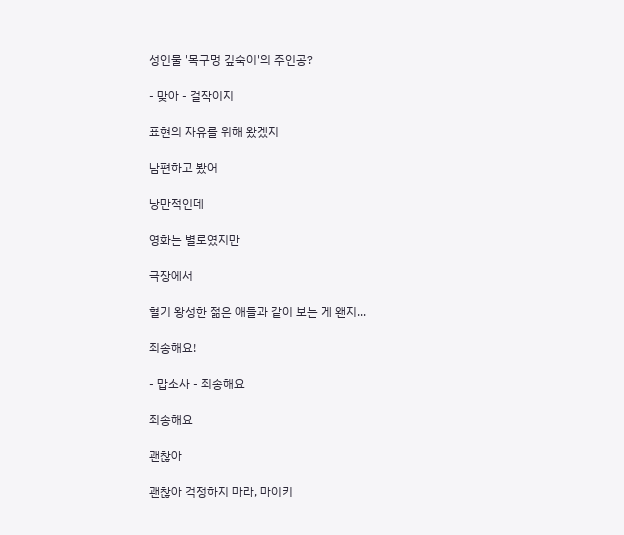성인물 '목구멍 깊숙이'의 주인공?

- 맞아 - 걸작이지

표현의 자유를 위해 왔겠지

남편하고 봤어

낭만적인데

영화는 별로였지만

극장에서

혈기 왕성한 젊은 애들과 같이 보는 게 왠지...

죄송해요!

- 맙소사 - 죄송해요

죄송해요

괜찮아

괜찮아 걱정하지 마라, 마이키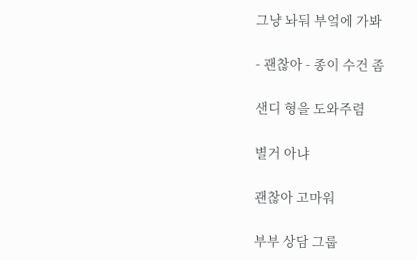그냥 놔둬 부엌에 가봐

- 괜찮아 - 종이 수건 좀

샌디 형을 도와주렴

별거 아냐

괜찮아 고마워

부부 상담 그룹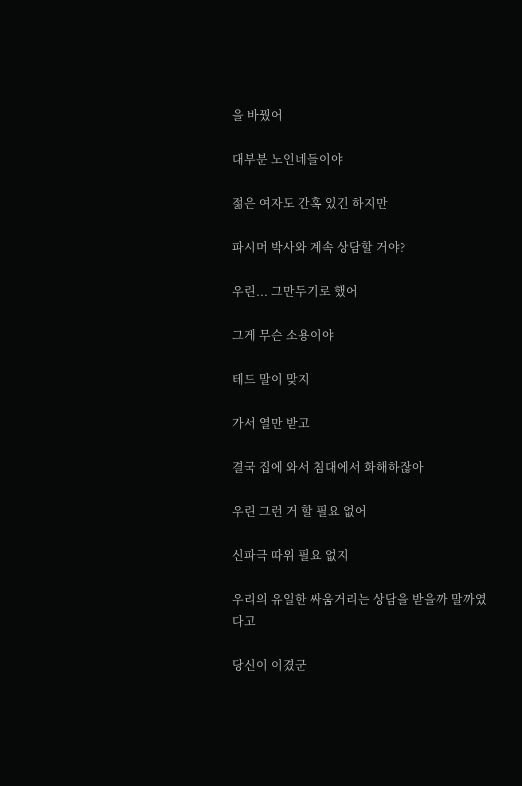을 바꿨어

대부분 노인네들이야

젊은 여자도 간혹 있긴 하지만

파시머 박사와 계속 상담할 거야?

우린... 그만두기로 했어

그게 무슨 소용이야

테드 말이 맞지

가서 열만 받고

결국 집에 와서 침대에서 화해하잖아

우린 그런 거 할 필요 없어

신파극 따위 필요 없지

우리의 유일한 싸움거리는 상담을 받을까 말까였다고

당신이 이겼군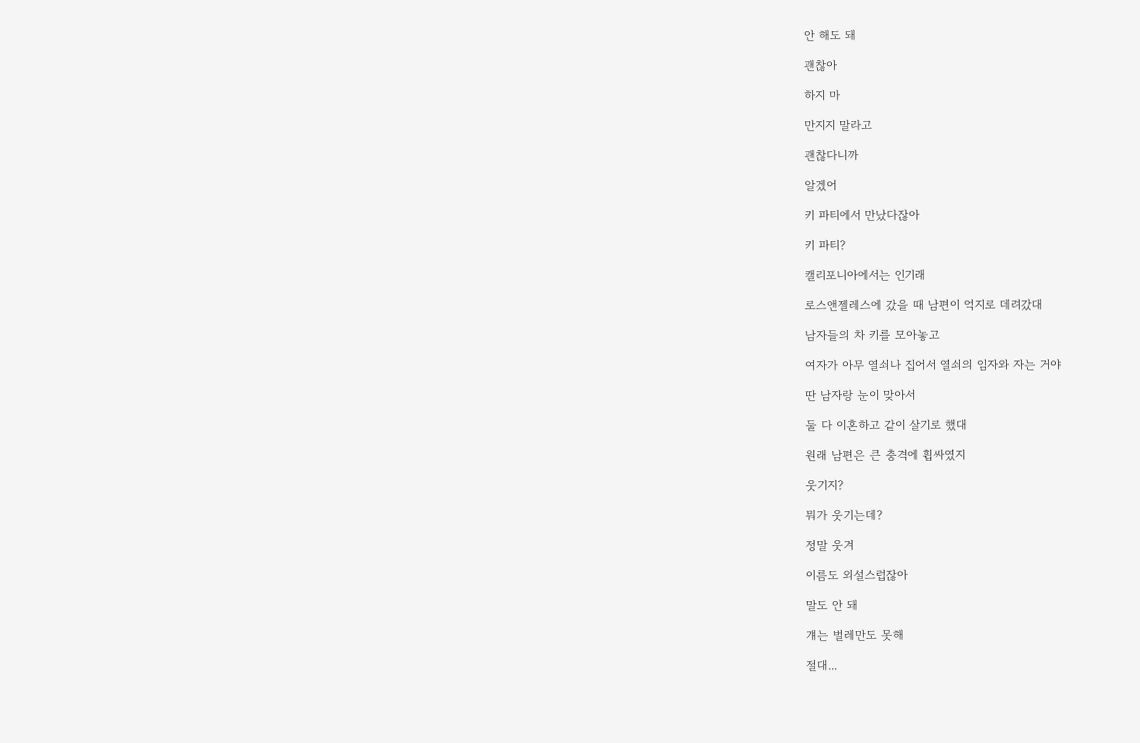안 해도 돼

괜찮아

하지 마

만지지 말라고

괜찮다니까

알겠어

키 파티에서 만났다잖아

키 파티?

캘리포니아에서는 인기래

로스앤젤레스에 갔을 때 남편이 억지로 데려갔대

남자들의 차 키를 모아놓고

여자가 아무 열쇠나 집어서 열쇠의 임자와 자는 거야

딴 남자랑 눈이 맞아서

둘 다 이혼하고 같이 살기로 했대

원래 남편은 큰 충격에 휩싸였지

웃기지?

뭐가 웃기는데?

정말 웃겨

이름도 외설스럽잖아

말도 안 돼

걔는 벌레만도 못해

절대...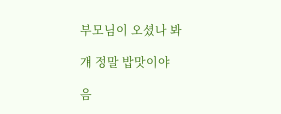부모님이 오셨나 봐

걔 정말 밥맛이야

음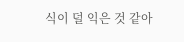식이 덜 익은 것 같아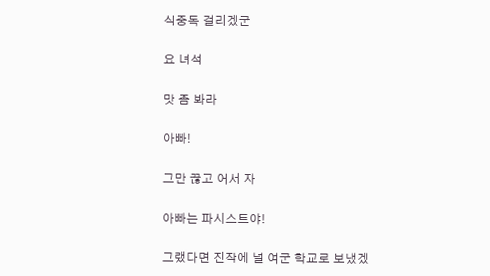식중독 걸리겠군

요 녀석

맛 좀 봐라

아빠!

그만 끊고 어서 자

아빠는 파시스트야!

그랬다면 진작에 널 여군 학교로 보냈겠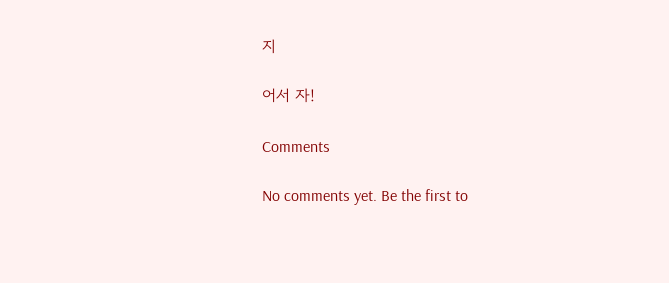지

어서 자!

Comments

No comments yet. Be the first to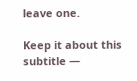leave one.

Keep it about this subtitle —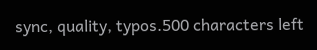sync, quality, typos.500 characters left